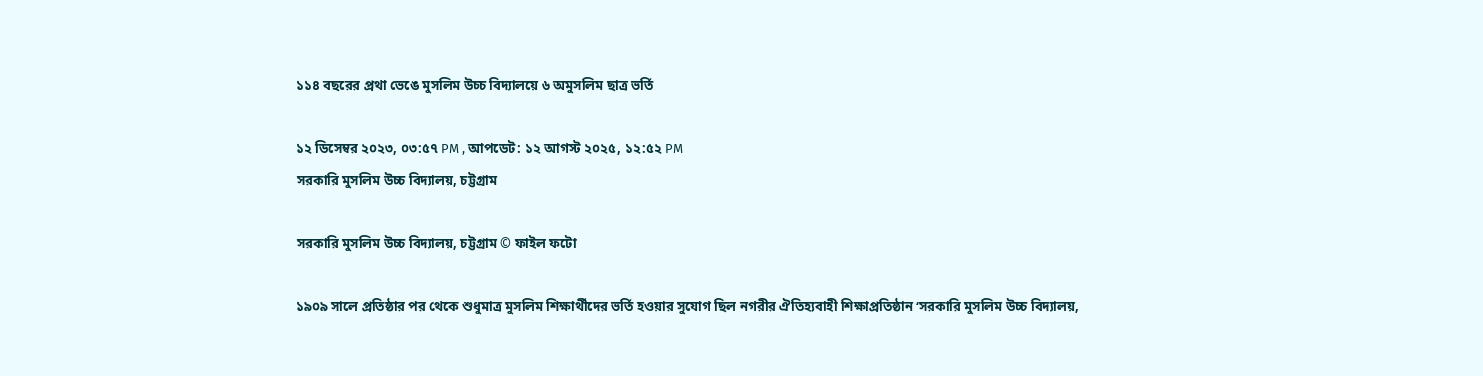১১৪ বছরের প্রথা ভেঙে মুসলিম উচ্চ বিদ্যালয়ে ৬ অমুসলিম ছাত্র ভর্তি

১২ ডিসেম্বর ২০২৩, ০৩:৫৭ PM , আপডেট: ১২ আগস্ট ২০২৫, ১২:৫২ PM
সরকারি মুসলিম উচ্চ বিদ্যালয়, চট্টগ্রাম

সরকারি মুসলিম উচ্চ বিদ্যালয়, চট্টগ্রাম © ফাইল ফটো

১৯০৯ সালে প্রতিষ্ঠার পর থেকে শুধুমাত্র মুসলিম শিক্ষার্থীদের ভর্তি হওয়ার সুযোগ ছিল নগরীর ঐতিহ্যবাহী শিক্ষাপ্রতিষ্ঠান ‘সরকারি মুসলিম উচ্চ বিদ্যালয়,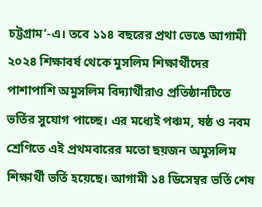চট্টগ্রাম’-এ। তবে ১১৪ বছরের প্রথা ভেঙে আগামী ২০২৪ শিক্ষাবর্ষ থেকে মুসলিম শিক্ষার্থীদের পাশাপাশি অমুসলিম বিদ্যার্থীরাও প্রতিষ্ঠানটিতে ভর্তির সুযোগ পাচ্ছে। এর মধ্যেই পঞ্চম, ষষ্ঠ ও নবম শ্রেণিতে এই প্রথমবারের মতো ছয়জন অমুসলিম  শিক্ষার্থী ভর্তি হয়েছে। আগামী ১৪ ডিসেম্বর ভর্তি শেষ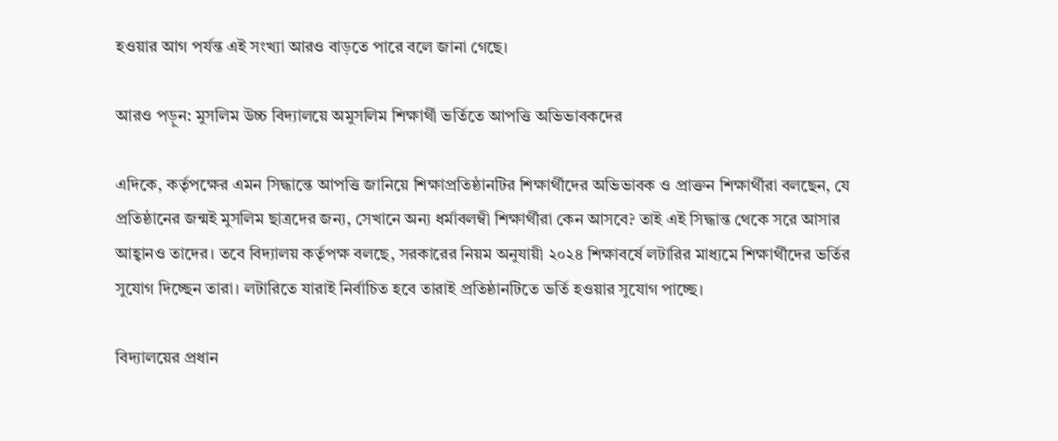হওয়ার আগ পর্যন্ত এই সংখ্যা আরও বাড়তে পারে বলে জানা গেছে।

আরও পড়ুন: মুসলিম উচ্চ বিদ্যালয়ে অমুসলিম শিক্ষার্থী ভর্তিতে আপত্তি অভিভাবকদের

এদিকে, কর্তৃপক্ষের এমন সিদ্ধান্তে আপত্তি জানিয়ে শিক্ষাপ্রতিষ্ঠানটির শিক্ষার্থীদের অভিভাবক ও প্রাক্তন শিক্ষার্থীরা বলছেন, যে প্রতিষ্ঠানের জন্মই মুসলিম ছাত্রদের জন্য, সেখানে অন্য ধর্মাবলম্বী শিক্ষার্থীরা কেন আসবে? তাই এই সিদ্ধান্ত থেকে সরে আসার আহ্বানও তাদের। তবে বিদ্যালয় কর্তৃপক্ষ বলছে, সরকারের নিয়ম অনুযায়ী ২০২৪ শিক্ষাবর্ষে লটারির মাধ্যমে শিক্ষার্থীদের ভর্তির সুযোগ দিচ্ছেন তারা। লটারিতে যারাই নির্বাচিত হবে তারাই প্রতিষ্ঠানটিতে ভর্তি হওয়ার সুযোগ পাচ্ছে।

বিদ্যালয়ের প্রধান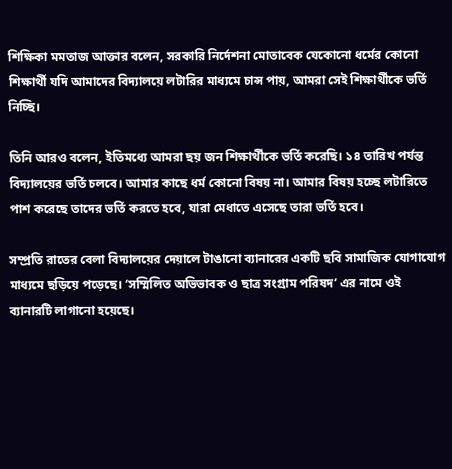শিক্ষিকা মমতাজ আক্তার বলেন, সরকারি নির্দেশনা মোতাবেক যেকোনো ধর্মের কোনো শিক্ষার্থী যদি আমাদের বিদ্যালয়ে লটারির মাধ্যমে চান্স পায়, আমরা সেই শিক্ষার্থীকে ভর্তি নিচ্ছি।

তিনি আরও বলেন, ইতিমধ্যে আমরা ছয় জন শিক্ষার্থীকে ভর্তি করেছি। ১৪ তারিখ পর্যন্ত বিদ্যালয়ের ভর্তি চলবে। আমার কাছে ধর্ম কোনো বিষয় না। আমার বিষয় হচ্ছে লটারিতে পাশ করেছে তাদের ভর্তি করতে হবে, যারা মেধাতে এসেছে তারা ভর্তি হবে।

সম্প্রতি রাতের বেলা বিদ্যালয়ের দেয়ালে টাঙানো ব্যানারের একটি ছবি সামাজিক যোগাযোগ মাধ্যমে ছড়িয়ে পড়েছে। ‘সম্মিলিত অভিভাবক ও ছাত্র সংগ্রাম পরিষদ’ এর নামে ওই ব্যানারটি লাগানো হয়েছে।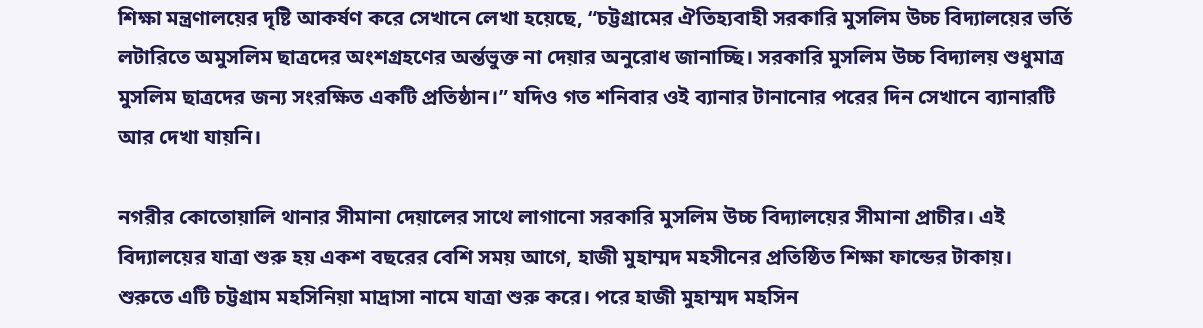শিক্ষা মন্ত্রণালয়ের দৃষ্টি আকর্ষণ করে সেখানে লেখা হয়েছে, “চট্টগ্রামের ঐতিহ্যবাহী সরকারি মুসলিম উচ্চ বিদ্যালয়ের ভর্তি লটারিতে অমুসলিম ছাত্রদের অংশগ্রহণের অর্ন্তভুক্ত না দেয়ার অনুরোধ জানাচ্ছি। সরকারি মুসলিম উচ্চ বিদ্যালয় শুধুমাত্র মুসলিম ছাত্রদের জন্য সংরক্ষিত একটি প্রতিষ্ঠান।” যদিও গত শনিবার ওই ব্যানার টানানোর পরের দিন সেখানে ব্যানারটি আর দেখা যায়নি।

নগরীর কোতোয়ালি থানার সীমানা দেয়ালের সাথে লাগানো সরকারি মুসলিম উচ্চ বিদ্যালয়ের সীমানা প্রাচীর। এই বিদ্যালয়ের যাত্রা শুরু হয় একশ বছরের বেশি সময় আগে, হাজী মুহাম্মদ মহসীনের প্রতিষ্ঠিত শিক্ষা ফান্ডের টাকায়। শুরুতে এটি চট্টগ্রাম মহসিনিয়া মাদ্রাসা নামে যাত্রা শুরু করে। পরে হাজী মুহাম্মদ মহসিন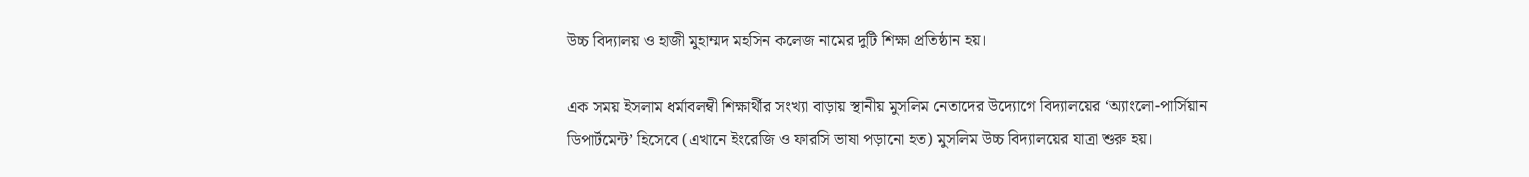উচ্চ বিদ্যালয় ও হাজী মুহাম্মদ মহসিন কলেজ নামের দুটি শিক্ষা প্রতিষ্ঠান হয়।

এক সময় ইসলাম ধর্মাবলম্বী শিক্ষার্থীর সংখ্যা বাড়ায় স্থানীয় মুসলিম নেতাদের উদ্যোগে বিদ্যালয়ের ‘অ্যাংলো-পার্সিয়ান ডিপার্টমেন্ট’ হিসেবে (এখানে ইংরেজি ও ফারসি ভাষা পড়ানো হত) মুসলিম উচ্চ বিদ্যালয়ের যাত্রা শুরু হয়।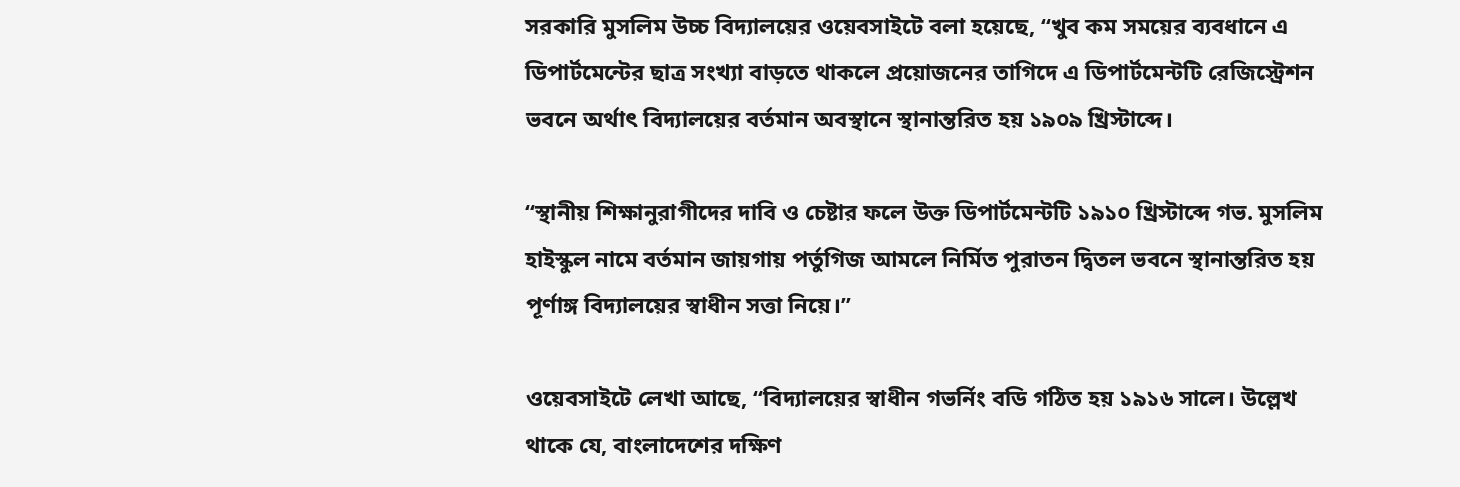সরকারি মুসলিম উচ্চ বিদ্যালয়ের ওয়েবসাইটে বলা হয়েছে, “খুব কম সময়ের ব্যবধানে এ ডিপার্টমেন্টের ছাত্র সংখ্যা বাড়তে থাকলে প্রয়োজনের তাগিদে এ ডিপার্টমেন্টটি রেজিস্ট্রেশন ভবনে অর্থাৎ বিদ্যালয়ের বর্তমান অবস্থানে স্থানান্তরিত হয় ১৯০৯ খ্রিস্টাব্দে।

“স্থানীয় শিক্ষানুরাগীদের দাবি ও চেষ্টার ফলে উক্ত ডিপার্টমেন্টটি ১৯১০ খ্রিস্টাব্দে গভ. মুসলিম হাইস্কুল নামে বর্তমান জায়গায় পর্তুগিজ আমলে নির্মিত পুরাতন দ্বিতল ভবনে স্থানান্তরিত হয় পূর্ণাঙ্গ বিদ্যালয়ের স্বাধীন সত্তা নিয়ে।”

ওয়েবসাইটে লেখা আছে, “বিদ্যালয়ের স্বাধীন গভর্নিং বডি গঠিত হয় ১৯১৬ সালে। উল্লেখ থাকে যে, বাংলাদেশের দক্ষিণ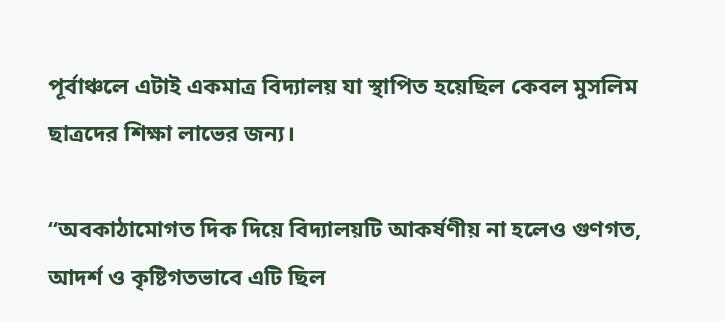পূর্বাঞ্চলে এটাই একমাত্র বিদ্যালয় যা স্থাপিত হয়েছিল কেবল মুসলিম ছাত্রদের শিক্ষা লাভের জন্য।

“অবকাঠামোগত দিক দিয়ে বিদ্যালয়টি আকর্ষণীয় না হলেও গুণগত, আদর্শ ও কৃষ্টিগতভাবে এটি ছিল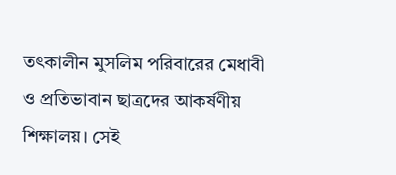তৎকালীন মুসলিম পরিবারের মেধাবী ও প্রতিভাবান ছাত্রদের আকর্ষণীয় শিক্ষালয়। সেই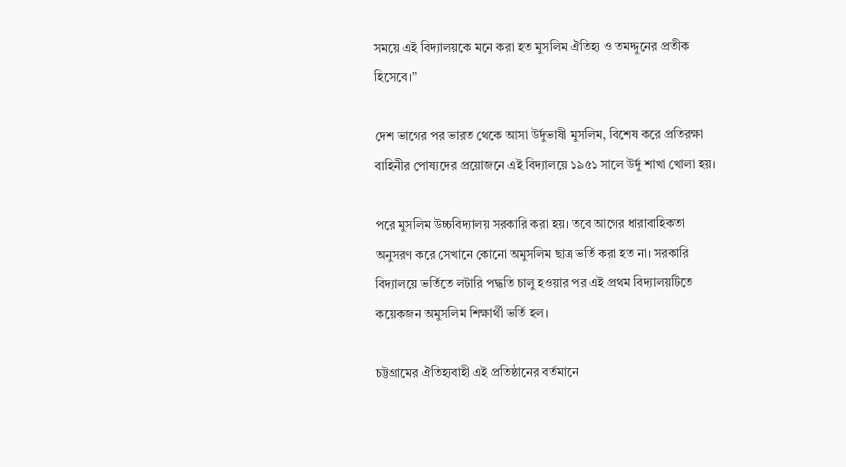সময়ে এই বিদ্যালয়কে মনে করা হত মুসলিম ঐতিহ্য ও তমদ্দুনের প্রতীক হিসেবে।”

দেশ ভাগের পর ভারত থেকে আসা উর্দুভাষী মুসলিম, বিশেষ করে প্রতিরক্ষা বাহিনীর পোষ্যদের প্রয়োজনে এই বিদ্যালয়ে ১৯৫১ সালে উর্দু শাখা খোলা হয়।

পরে মুসলিম উচ্চবিদ্যালয় সরকারি করা হয়। তবে আগের ধারাবাহিকতা অনুসরণ করে সেখানে কোনো অমুসলিম ছাত্র ভর্তি করা হত না। সরকারি বিদ্যালয়ে ভর্তিতে লটারি পদ্ধতি চালু হওয়ার পর এই প্রথম বিদ্যালয়টিতে কয়েকজন অমুসলিম শিক্ষার্থী ভর্তি হল।

চট্টগ্রামের ঐতিহ্যবাহী এই প্রতিষ্ঠানের বর্তমানে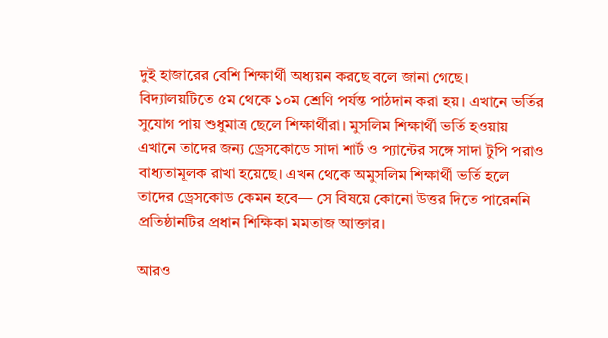দুই হাজারের বেশি শিক্ষার্থী অধ্যয়ন করছে বলে জানা গেছে। বিদ্যালয়টিতে ৫ম থেকে ১০ম শ্রেণি পর্যন্ত পাঠদান করা হয়। এখানে ভর্তির সুযোগ পায় শুধুমাত্র ছেলে শিক্ষার্থীরা। মুসলিম শিক্ষার্থী ভর্তি হওয়ায় এখানে তাদের জন্য ড্রেসকোডে সাদা শার্ট ও প্যান্টের সঙ্গে সাদা টুপি পরাও বাধ্যতামূলক রাখা হয়েছে। এখন থেকে অমুসলিম শিক্ষার্থী ভর্তি হলে তাদের ড্রেসকোড কেমন হবে— সে বিষয়ে কোনো উত্তর দিতে পারেননি প্রতিষ্ঠানটির প্রধান শিক্ষিকা মমতাজ আক্তার।

আরও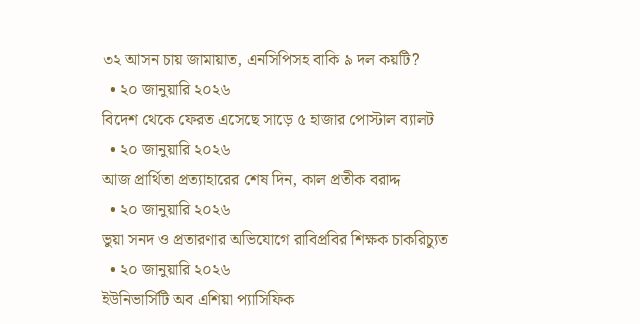৩২ আসন চায় জামায়াত, এনসিপিসহ বাকি ৯ দল কয়টি?
  • ২০ জানুয়ারি ২০২৬
বিদেশ থেকে ফেরত এসেছে সাড়ে ৫ হাজার পোস্টাল ব্যালট
  • ২০ জানুয়ারি ২০২৬
আজ প্রার্থিতা প্রত্যাহারের শেষ দিন, কাল প্রতীক বরাদ্দ
  • ২০ জানুয়ারি ২০২৬
ভুয়া সনদ ও প্রতারণার অভিযোগে রাবিপ্রবির শিক্ষক চাকরিচ্যুত
  • ২০ জানুয়ারি ২০২৬
ইউনিভার্সিটি অব এশিয়া প্যাসিফিক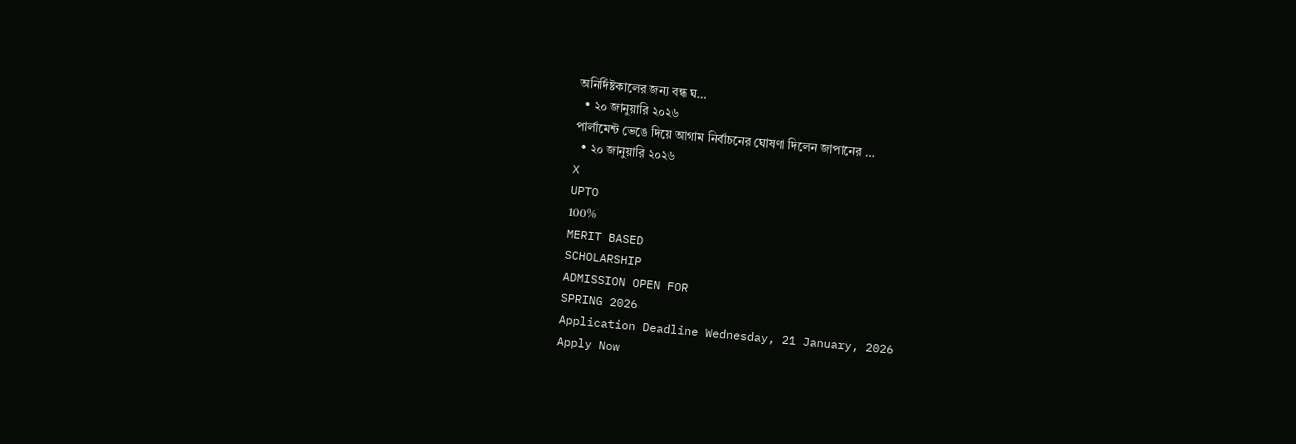অনির্দিষ্টকালের জন্য বন্ধ ঘ…
  • ২০ জানুয়ারি ২০২৬
পার্লামেন্ট ভেঙে দিয়ে আগাম নির্বাচনের ঘোষণা দিলেন জাপানের …
  • ২০ জানুয়ারি ২০২৬
X
UPTO
100%
MERIT BASED
SCHOLARSHIP
ADMISSION OPEN FOR
SPRING 2026
Application Deadline Wednesday, 21 January, 2026
Apply Now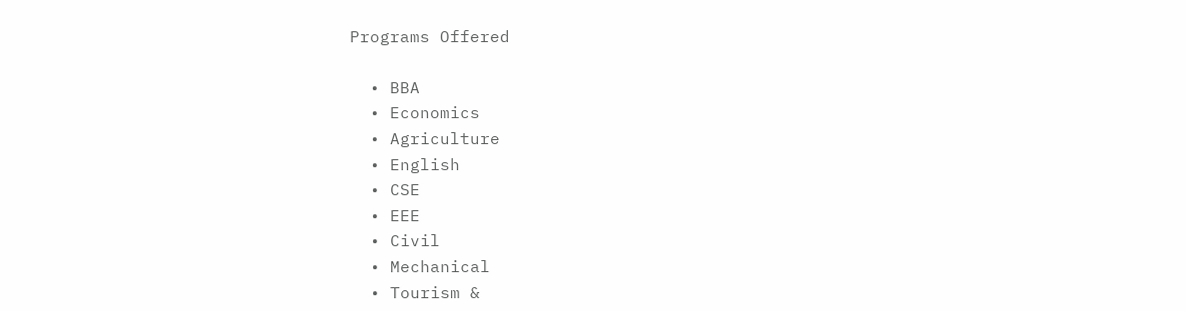Programs Offered

  • BBA
  • Economics
  • Agriculture
  • English
  • CSE
  • EEE
  • Civil
  • Mechanical
  • Tourism &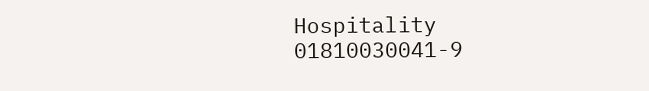Hospitality
01810030041-9